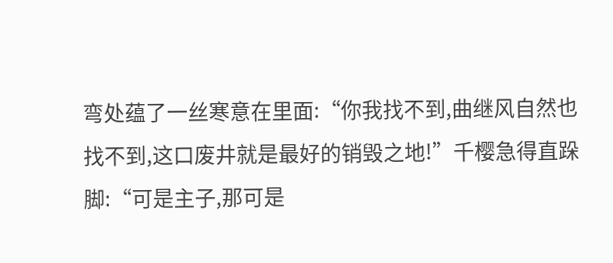弯处蕴了一丝寒意在里面:“你我找不到,曲继风自然也找不到,这口废井就是最好的销毁之地!”千樱急得直跺脚:“可是主子,那可是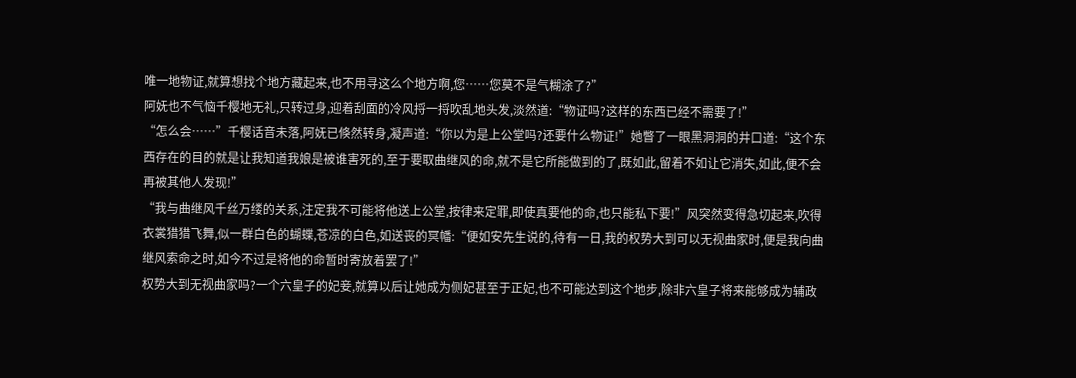唯一地物证,就算想找个地方藏起来,也不用寻这么个地方啊,您……您莫不是气糊涂了?”
阿妩也不气恼千樱地无礼,只转过身,迎着刮面的冷风捋一捋吹乱地头发,淡然道:“物证吗?这样的东西已经不需要了!”
“怎么会……”千樱话音未落,阿妩已倏然转身,凝声道:“你以为是上公堂吗?还要什么物证!”她瞥了一眼黑洞洞的井口道:“这个东西存在的目的就是让我知道我娘是被谁害死的,至于要取曲继风的命,就不是它所能做到的了,既如此,留着不如让它消失,如此,便不会再被其他人发现!”
“我与曲继风千丝万缕的关系,注定我不可能将他送上公堂,按律来定罪,即使真要他的命,也只能私下要!”风突然变得急切起来,吹得衣裳猎猎飞舞,似一群白色的蝴蝶,苍凉的白色,如送丧的冥幡:“便如安先生说的,待有一日,我的权势大到可以无视曲家时,便是我向曲继风索命之时,如今不过是将他的命暂时寄放着罢了!”
权势大到无视曲家吗?一个六皇子的妃妾,就算以后让她成为侧妃甚至于正妃,也不可能达到这个地步,除非六皇子将来能够成为辅政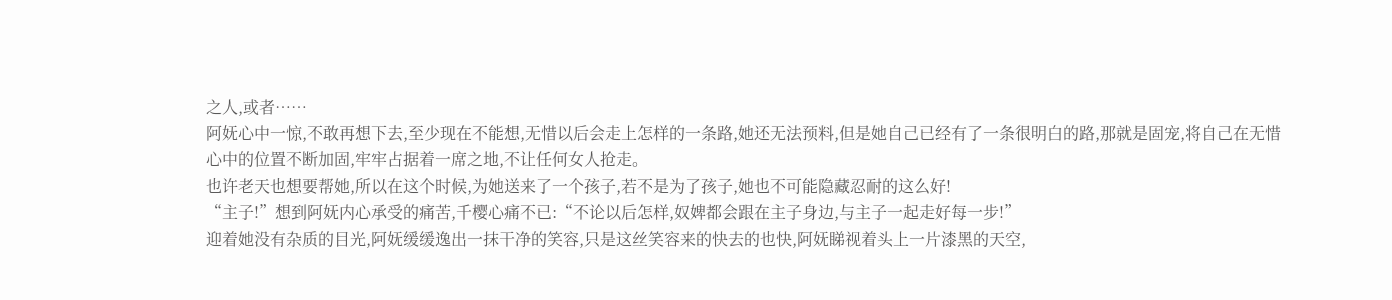之人,或者……
阿妩心中一惊,不敢再想下去,至少现在不能想,无惜以后会走上怎样的一条路,她还无法预料,但是她自己已经有了一条很明白的路,那就是固宠,将自己在无惜心中的位置不断加固,牢牢占据着一席之地,不让任何女人抢走。
也许老天也想要帮她,所以在这个时候,为她送来了一个孩子,若不是为了孩子,她也不可能隐藏忍耐的这么好!
“主子!”想到阿妩内心承受的痛苦,千樱心痛不已:“不论以后怎样,奴婢都会跟在主子身边,与主子一起走好每一步!”
迎着她没有杂质的目光,阿妩缓缓逸出一抹干净的笑容,只是这丝笑容来的快去的也快,阿妩睇视着头上一片漆黑的天空,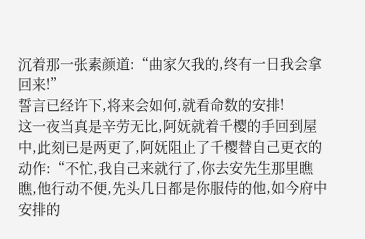沉着那一张素颜道:“曲家欠我的,终有一日我会拿回来!”
誓言已经许下,将来会如何,就看命数的安排!
这一夜当真是辛劳无比,阿妩就着千樱的手回到屋中,此刻已是两更了,阿妩阻止了千樱替自己更衣的动作:“不忙,我自己来就行了,你去安先生那里瞧瞧,他行动不便,先头几日都是你服侍的他,如今府中安排的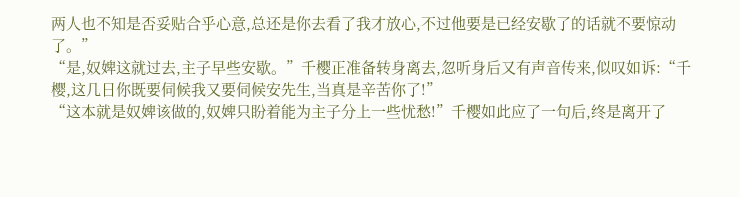两人也不知是否妥贴合乎心意,总还是你去看了我才放心,不过他要是已经安歇了的话就不要惊动了。”
“是,奴婢这就过去,主子早些安歇。”千樱正准备转身离去,忽听身后又有声音传来,似叹如诉:“千樱,这几日你既要伺候我又要伺候安先生,当真是辛苦你了!”
“这本就是奴婢该做的,奴婢只盼着能为主子分上一些忧愁!”千樱如此应了一句后,终是离开了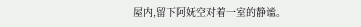屋内,留下阿妩空对着一室的静谧。